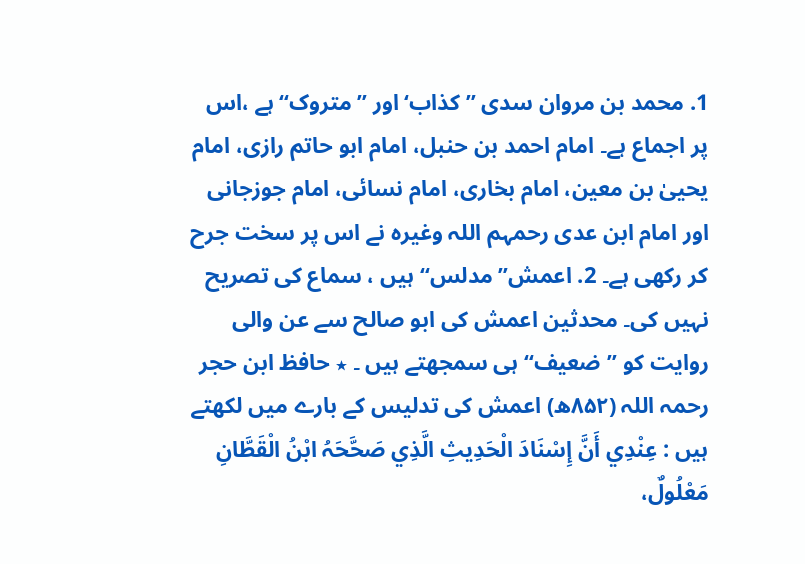1. محمد بن مروان سدی ’’کذاب‘اور ’’متروک‘‘ہے ،اس پر اجماع ہے۔ امام احمد بن حنبل، امام ابو حاتم رازی، امام یحییٰ بن معین، امام بخاری، امام نسائی، امام جوزجانی اور امام ابن عدی رحمہم اللہ وغیرہ نے اس پر سخت جرح کر رکھی ہے۔ 2. اعمش’’مدلس‘‘ ہیں ، سماع کی تصریح نہیں کی۔ محدثین اعمش کی ابو صالح سے عن والی روایت کو ’’ضعیف‘‘ ہی سمجھتے ہیں ۔ ٭ حافظ ابن حجر رحمہ اللہ (۸۵۲ھ) اعمش کی تدلیس کے بارے میں لکھتے ہیں : عِنْدِي أَنَّ إِسْنَادَ الْحَدِیثِ الَّذِي صَحَّحَہُ ابْنُ الْقَطَّانِ مَعْلُولٌ،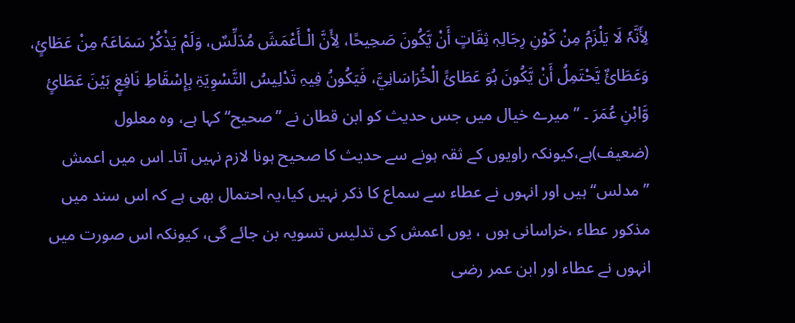لِأَنَّہٗ لَا یَلْزَمُ مِنْ کَوْنِ رِجَالِہٖ ثِقَاتٍ أَنْ یَّکُونَ صَحِیحًا، لِأَنَّ الْـأَعْمَشَ مُدَلِّسٌ، وَلَمْ یَذْکُرْ سَمَاعَہٗ مِنْ عَطَائٍ، وَعَطَائٌ یَّحْتَمِلُ أَنْ یَّکُونَ ہُوَ عَطَائً الْخُرَاسَانِيَّ، فَیَکُونُ فِیہِ تَدْلِیسُ التَّسْوِیَۃِ بِإِسْقَاطِ نَافِعٍ بَیْنَ عَطَائٍ وَّابْنِ عُمَرَ ۔ ’’میرے خیال میں جس حدیث کو ابن قطان نے ’’صحیح‘‘ کہا ہے، وہ معلول (ضعیف)ہے،کیونکہ راویوں کے ثقہ ہونے سے حدیث کا صحیح ہونا لازم نہیں آتا۔ اس میں اعمش ’’مدلس‘‘ ہیں اور انہوں نے عطاء سے سماع کا ذکر نہیں کیا،یہ احتمال بھی ہے کہ اس سند میں مذکور عطاء ،خراسانی ہوں ، یوں اعمش کی تدلیس تسویہ بن جائے گی، کیونکہ اس صورت میں انہوں نے عطاء اور ابن عمر رضی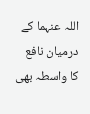اللہ عنہما کے درمیان نافع کا واسطہ بھی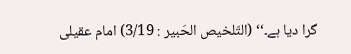گرا دیا ہے۔‘‘ (التّلخیص الحَبیر : 3/19) امام عقیلی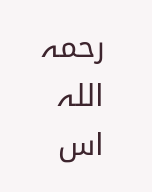رحمہ اللہ اس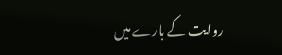روایت کے بارے میں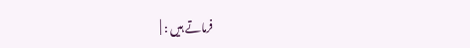فرماتے ہیں : |